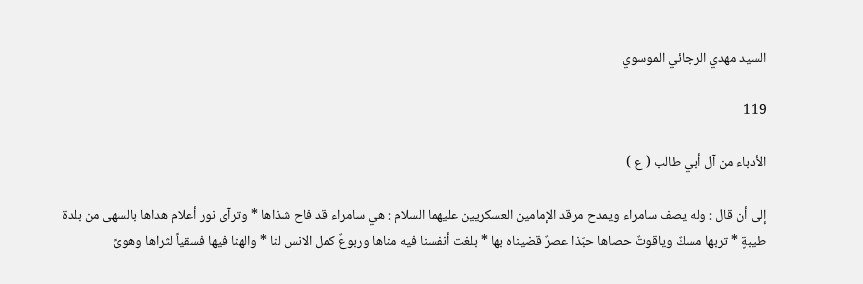السيد مهدي الرجائي الموسوي

119

الأدباء من آل أبي طالب ( ع )

إلى أن قال : وله يصف سامراء ويمدح مرقد الإمامين العسكريين عليهما السلام : هي سامراء قد فاح شذاها * وترآى نور أعلام هداها بالسهى من بلدة طيبةٍ * تربها مسكٌ وياقوتٌ حصاها حبّذا عصرٌ قضيناه بها * بلغت أنفسنا فيه مناها وربوعٌ كمل الانس لنا * والهنا فيها فسقياً لثراها وهوىً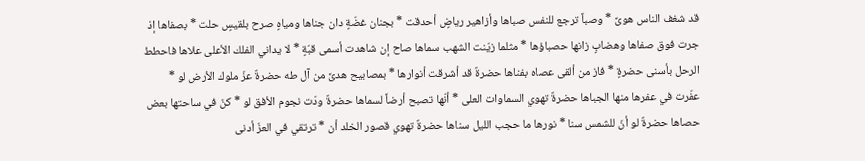قد شغف الناس هوىً * وصباً ترجع للنفس صباها وأزاهير رياضٍ أحدقت * بجنان غضّةٍ دان جناها ومياهٍ صرح بلقيسٍ حلت * بصفاها إذ جرت فوق صفاها وهضابٍ زانها حصباؤها * مثلما زيّنت الشهب سماها صاح إن شاهدت أسمى قبّةٍ * لا يداني الفلك الأعلى علاها فاحطط الرحل بأسنى حضرةٍ * فاز من ألقى عصاه بفناها حضرةٌ قد أشرقت أنوارها * بمصابيح هدىً من آل طه حضرةٌ عزّ ملوك الأرض لو * عفّرت في عفرها منها الجباها حضرةٌ تهوي السماوات العلى * أنّها تصبح أرضاً لسماها حضرةٌ ودّت نجوم الأفق لو * كنّ في ساحتها بعض حصاها حضرةٌ لو أنّ للشمس سنا * نورها ما حجب الليل سناها حضرةٌ تهوي قصور الخلد أن * ترتقي في العزّ أدنى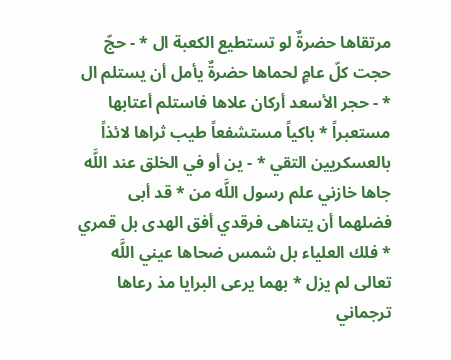مرتقاها حضرةٌ لو تستطيع الكعبة ال * - حجّ حجت كلّ عامٍ لحماها حضرةٌ يأمل أن يستلم ال * - حجر الأسعد أركان علاها فاستلم أعتابها مستعبراً * باكياً مستشفعاً طيب ثراها لائذاً بالعسكريين التقي * - ين أو في الخلق عند اللَّه جاها خازني علم رسول اللَّه من * قد أبى فضلهما أن يتناهى فرقدي أفق الهدى بل قمري * فلك العلياء بل شمس ضحاها عيني اللَّه تعالى لم يزل * بهما يرعى البرايا مذ رعاها ترجماني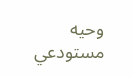وحيه مستودعي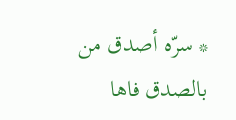* سرّه أصدق من بالصدق فاها